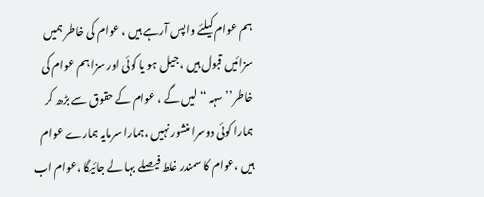ہم عوام کیلئے واپس آرہے ہیں ، عوام کی خاطر ہمیں سزائیں قبول ہیں ، جیل ہو یا کوئی اور سزا ہم عوام کی خاطر’’ سہہ ‘‘ لیں گے ، عوام کے حقوق سے بڑھ کر ہمارا کوئی دوسرا منشور نہیں ،ہمارا سرمایہ ہمارے عوام ہیں ،عوام کا سمندر غلط فیصلے بہا لے جائیگا ،عوام اب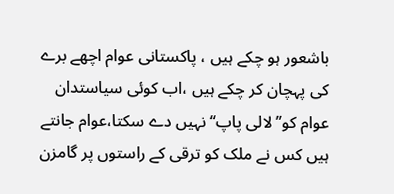باشعور ہو چکے ہیں ، پاکستانی عوام اچھے برے کی پہچان کر چکے ہیں ،اب کوئی سیاستدان عوام کو’’ لالی پاپ‘‘ نہیں دے سکتا،عوام جانتے ہیں کس نے ملک کو ترقی کے راستوں پر گامزن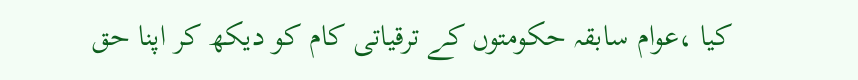کیا ،عوام سابقہ حکومتوں کے ترقیاتی کام کو دیکھ کر اپنا حق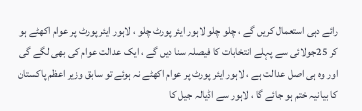رائے دہی استعمال کریں گے ، چلو چلو لاہور ایئر پورٹ چلو ، لاہور ایئر پورٹ پر عوام اکھٹے ہو کر 25جولائی سے پہلے انتخابات کا فیصلہ سنا دیں گے ، ایک عدالت عوام کی بھی لگے گی اور وہ ہی اصل عدالت ہے ، لاہور ایئر پورٹ پر عوام اکھٹے نہ ہوئے تو سابق وزیر اعظم پاکستان کا بیانیہ ختم ہو جائے گا ، لاہور سے اڈیالہ جیل کا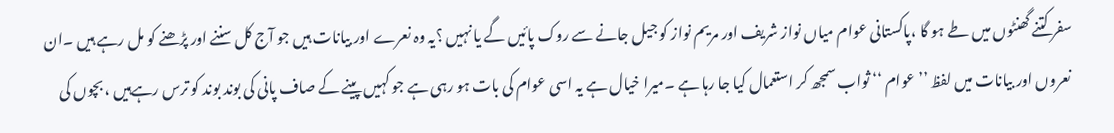سفر کتنے گھنٹوں میں طے ہو گا ،پاکستانی عوام میاں نواز شریف اور مریم نواز کو جیل جانے سے روک پائیں گے یا نہیں ؟یہ وہ نعرے اور بیانات ہیں جو آج کل سننے اور پڑھنے کو مل رہے ہیں ۔ان نعروں اور بیانات میں لفظ ’’ عوام ‘‘ ثواب سمجھ کر استعمال کیا جا رہا ہے ۔میرا خیال ہے یہ اسی عوام کی بات ہو رہی ہے جو کہیں پینے کے صاف پانی کی بوند بوند کو ترس رہےہیں ، بچوں کی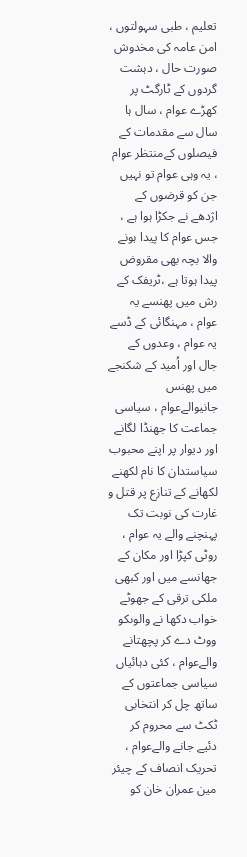تعلیم ، طبی سہولتوں ، امن عامہ کی مخدوش صورت حال ، دہشت گردوں کے ٹارگٹ پر کھڑے عوام ، سال ہا سال سے مقدمات کے فیصلوں کےمنتظر عوام ، یہ وہی عوام تو نہیں جن کو قرضوں کے اژدھے نے جکڑا ہوا ہے ، جس عوام کا پیدا ہونے والا بچہ بھی مقروض پیدا ہوتا ہے ،ٹریفک کے رش میں پھنسے یہ عوام ، مہنگائی کے ڈسے یہ عوام ، وعدوں کے جال اور اُمید کے شکنجے میں پھنس جانیوالےعوام ، سیاسی جماعت کا جھنڈا لگانے اور دیوار پر اپنے محبوب سیاستدان کا نام لکھنے لکھانے کے تنازع پر قتل و غارت کی نوبت تک پہنچنے والے یہ عوام ، روٹی کپڑا اور مکان کے جھانسے میں اور کبھی ملکی ترقی کے جھوٹے خواب دکھا نے والوںکو ووٹ دے کر پچھتانے والےعوام ، کئی دہائیاں سیاسی جماعتوں کے ساتھ چل کر انتخابی ٹکٹ سے محروم کر دئیے جانے والےعوام ، تحریک انصاف کے چیئر مین عمران خان کو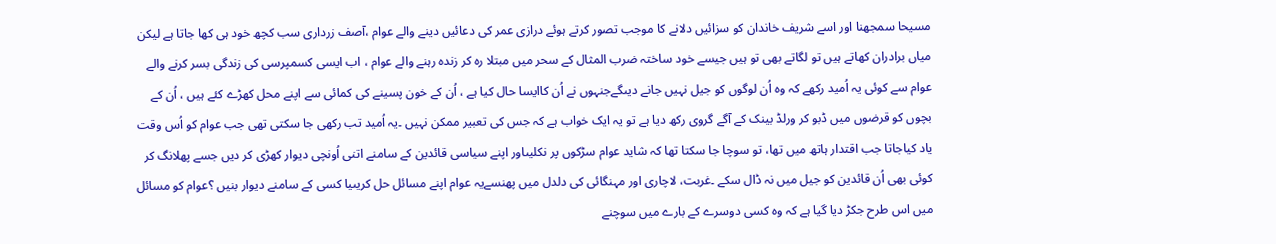مسیحا سمجھنا اور اسے شریف خاندان کو سزائیں دلانے کا موجب تصور کرتے ہوئے درازی عمر کی دعائیں دینے والے عوام ،آصف زرداری سب کچھ خود ہی کھا جاتا ہے لیکن میاں برادران کھاتے ہیں تو لگاتے بھی تو ہیں جیسے خود ساختہ ضرب المثال کے سحر میں مبتلا رہ کر زندہ رہنے والے عوام ، اب ایسی کسمپرسی کی زندگی بسر کرنے والے عوام سے کوئی یہ اُمید رکھے کہ وہ اُن لوگوں کو جیل نہیں جانے دیںگےجنہوں نے اُن کاایسا حال کیا ہے ، اُن کے خون پسینے کی کمائی سے اپنے محل کھڑے کئے ہیں ، اُن کے بچوں کو قرضوں میں ڈبو کر ورلڈ بینک کے آگے گروی رکھ دیا ہے تو یہ ایک خواب ہے کہ جس کی تعبیر ممکن نہیں ۔یہ اُمید تب رکھی جا سکتی تھی جب عوام کو اُس وقت یاد کیاجاتا جب اقتدار ہاتھ میں تھا، تو سوچا جا سکتا تھا کہ شاید عوام سڑکوں پر نکلیںاور اپنے سیاسی قائدین کے سامنے اتنی اُونچی دیوار کھڑی کر دیں جسے پھلانگ کر کوئی بھی اُن قائدین کو جیل میں نہ ڈال سکے ۔غربت، لاچاری اور مہنگائی کی دلدل میں پھنسےیہ عوام اپنے مسائل حل کریںیا کسی کے سامنے دیوار بنیں ؟عوام کو مسائل میں اس طرح جکڑ دیا گیا ہے کہ وہ کسی دوسرے کے بارے میں سوچنے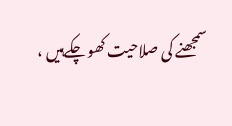سمجھنے کی صلاحیت کھو چکےہیں ،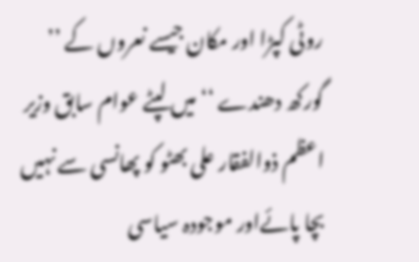روٹی کپڑا اور مکان جیسے نعروں کے ’’ گورکھ دھندے ‘‘ میں لپٹے عوام سابق وزیر اعظم ذوالفقار علی بھٹو کو پھانسی سے نہیں بچا پائےاور موجودہ سیاسی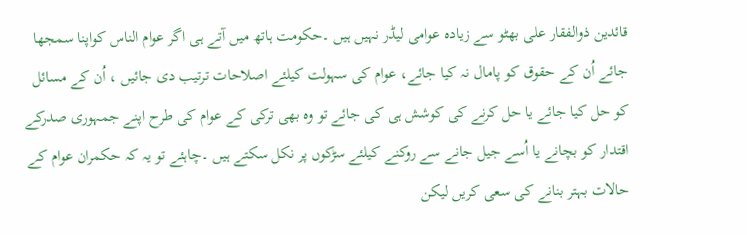قائدین ذوالفقار علی بھٹو سے زیادہ عوامی لیڈر نہیں ہیں ۔حکومت ہاتھ میں آتے ہی اگر عوام الناس کواپنا سمجھا جائے اُن کے حقوق کو پامال نہ کیا جائے، عوام کی سہولت کیلئے اصلاحات ترتیب دی جائیں ، اُن کے مسائل کو حل کیا جائے یا حل کرنے کی کوشش ہی کی جائے تو وہ بھی ترکی کے عوام کی طرح اپنے جمہوری صدرکے اقتدار کو بچانے یا اُسے جیل جانے سے روکنے کیلئے سڑکوں پر نکل سکتے ہیں ۔چاہئے تو یہ کہ حکمران عوام کے حالات بہتر بنانے کی سعی کریں لیکن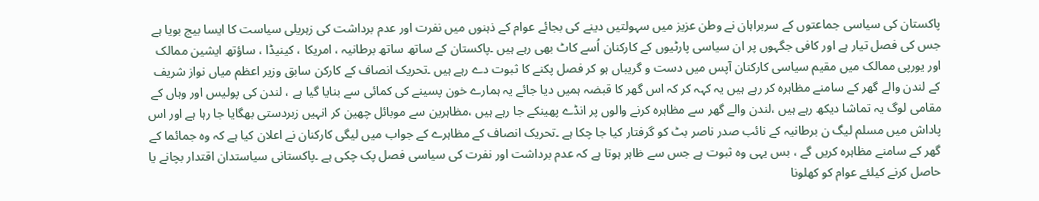پاکستان کی سیاسی جماعتوں کے سربراہان نے وطن عزیز میں سہولتیں دینے کی بجائے عوام کے ذہنوں میں نفرت اور عدم برداشت کی زہریلی سیاست کا ایسا بیج بویا ہے جس کی فصل تیار ہے اور کافی جگہوں پر ان سیاسی پارٹیوں کے کارکنان اُسے کاٹ بھی رہے ہیں ۔پاکستان کے ساتھ ساتھ برطانیہ ، امریکا ، کینیڈا ، ساؤتھ ایشین ممالک اور یورپی ممالک میں مقیم سیاسی کارکنان آپس میں دست و گریباں ہو کر فصل پکنے کا ثبوت دے رہے ہیں ۔تحریک انصاف کے کارکن سابق وزیر اعظم میاں نواز شریف کے لندن والے گھر کے سامنے مظاہرہ کر رہے ہیں یہ کہہ کر کہ اس گھر کا قبضہ ہمیں دیا جائے یہ ہمارے خون پسینے کی کمائی سے بنایا گیا ہے ، لندن کی پولیس اور وہاں کے مقامی لوگ یہ تماشا دیکھ رہے ہیں ،لندن والے گھر سے مظاہرہ کرنے والوں پر انڈے پھینکے جا رہے ہیں ،مظاہرین سے موبائل چھین کر انہیں زبردستی بھگایا جا رہا ہے اور اس پاداش میں مسلم لیگ ن برطانیہ کے نائب صدر ناصر بٹ کو گرفتار کیا جا چکا ہے ۔تحریک انصاف کے مظاہرے کے جواب میں لیگی کارکنان نے اعلان کیا ہے کہ وہ جمائما کے گھر کے سامنے مظاہرہ کریں گے ، بس یہی وہ ثبوت ہے جس سے ظاہر ہوتا ہے کہ عدم برداشت اور نفرت کی سیاسی فصل پک چکی ہے ۔پاکستانی سیاستدان اقتدار بچانے یا حاصل کرنے کیلئے عوام کو کھلونا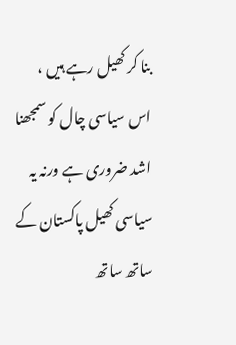بنا کر کھیل رہے ہیں ، اس سیاسی چال کو سمجھنا اشد ضروری ہے ورنہ یہ سیاسی کھیل پاکستان کے ساتھ ساتھ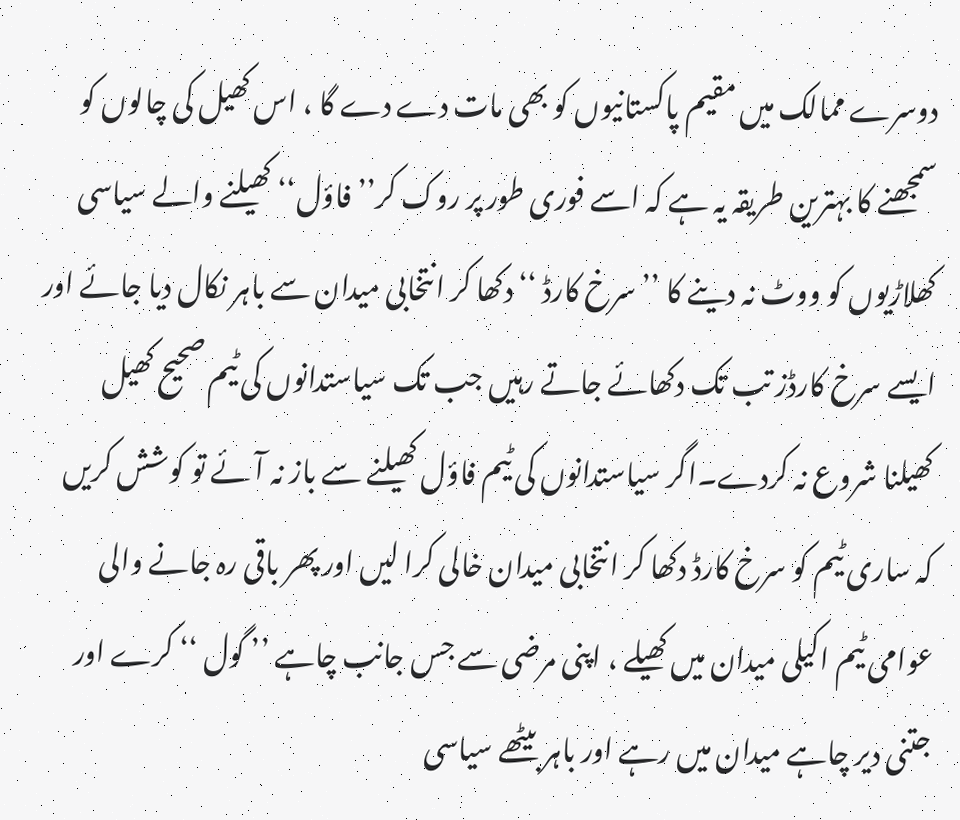دوسرے ممالک میں مقیم پاکستانیوں کو بھی مات دے دے گا ، اس کھیل کی چالوں کو سمجھنے کا بہترین طریقہ یہ ہے کہ اسے فوری طور پر روک کر’’فاؤل‘‘ کھیلنے والے سیاسی کھلاڑیوں کو ووٹ نہ دینے کا ’’ سرخ کارڈ ‘‘ دکھا کر انتخابی میدان سے باہر نکال دیا جائے اور ایسے سرخ کارڈز تب تک دکھائے جاتے رہیں جب تک سیاستدانوں کی ٹیم صحیح کھیل کھیلنا شروع نہ کردے۔اگر سیاستدانوں کی ٹیم فاؤل کھیلنے سے باز نہ آئے تو کوشش کریں کہ ساری ٹیم کو سرخ کارڈ دکھا کر انتخابی میدان خالی کرا لیں اور پھر باقی رہ جانے والی عوامی ٹیم اکیلی میدان میں کھیلے ، اپنی مرضی سے جس جانب چاہے ’’ گول ‘‘ کرے اور جتنی دیر چاہے میدان میں رہے اور باہر بیٹھے سیاسی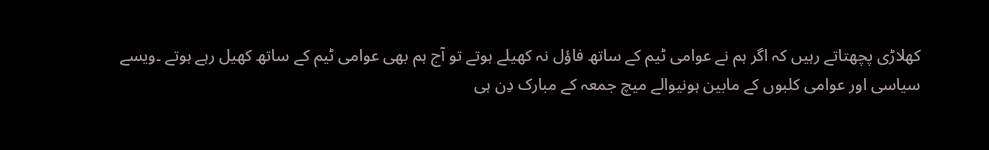کھلاڑی پچھتاتے رہیں کہ اگر ہم نے عوامی ٹیم کے ساتھ فاؤل نہ کھیلے ہوتے تو آج ہم بھی عوامی ٹیم کے ساتھ کھیل رہے ہوتے ۔ویسے سیاسی اور عوامی کلبوں کے مابین ہونیوالے میچ جمعہ کے مبارک دِن ہی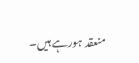منعقد ہورہے ہیں۔